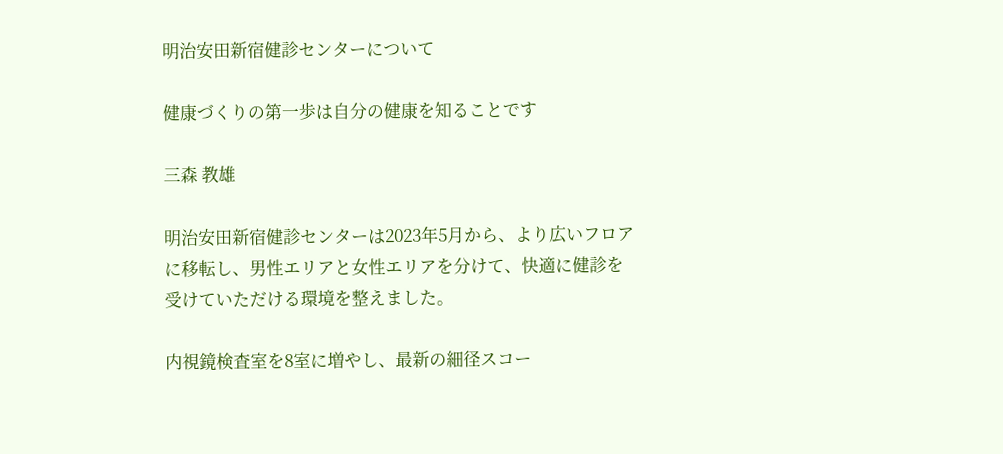明治安田新宿健診センターについて

健康づくりの第一歩は自分の健康を知ることです

三森 教雄

明治安田新宿健診センターは2023年5月から、より広いフロアに移転し、男性エリアと女性エリアを分けて、快適に健診を受けていただける環境を整えました。

内視鏡検査室を8室に増やし、最新の細径スコー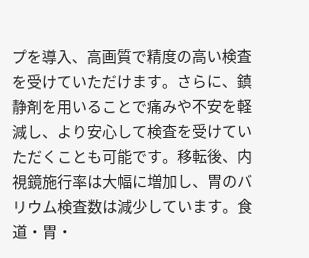プを導入、高画質で精度の高い検査を受けていただけます。さらに、鎮静剤を用いることで痛みや不安を軽減し、より安心して検査を受けていただくことも可能です。移転後、内視鏡施行率は大幅に増加し、胃のバリウム検査数は減少しています。食道・胃・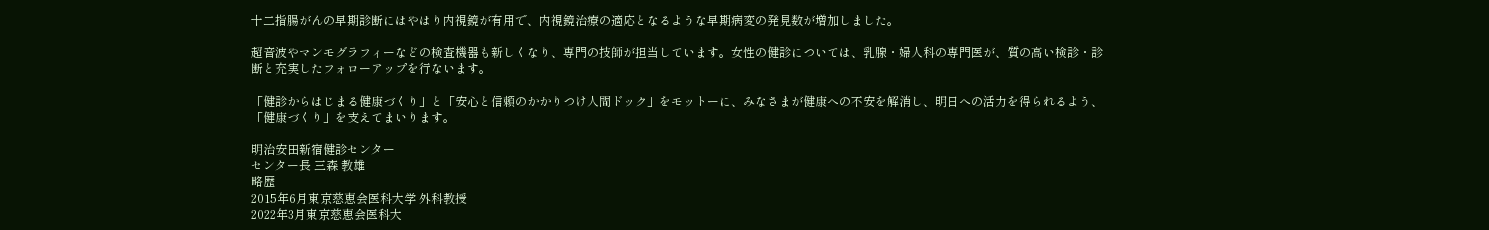十二指腸がんの早期診断にはやはり内視鏡が有用で、内視鏡治療の適応となるような早期病変の発見数が増加しました。

超音波やマンモグラフィーなどの検査機器も新しくなり、専門の技師が担当しています。女性の健診については、乳腺・婦人科の専門医が、質の高い検診・診断と充実したフォローアップを行ないます。

「健診からはじまる健康づくり」と「安心と信頼のかかりつけ人間ドック」をモットーに、みなさまが健康への不安を解消し、明日への活力を得られるよう、「健康づくり」を支えてまいります。

明治安田新宿健診センター
センター長 三森 教雄
略歴
2015年6月東京慈恵会医科大学 外科教授
2022年3月東京慈恵会医科大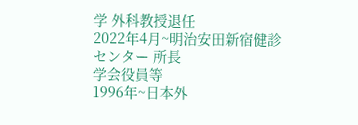学 外科教授退任
2022年4月~明治安田新宿健診センター 所長
学会役員等
1996年~日本外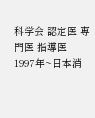科学会 認定医 専門医 指導医
1997年~日本消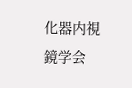化器内視鏡学会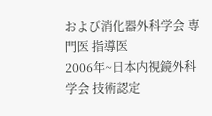および消化器外科学会 専門医 指導医
2006年~日本内視鏡外科学会 技術認定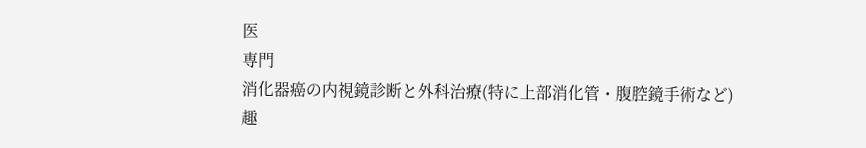医
専門
消化器癌の内視鏡診断と外科治療(特に上部消化管・腹腔鏡手術など)
趣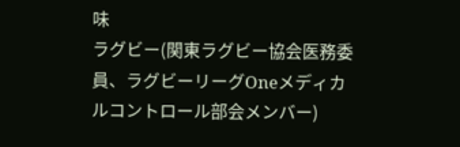味
ラグビー(関東ラグビー協会医務委員、ラグビーリーグOneメディカルコントロール部会メンバー)